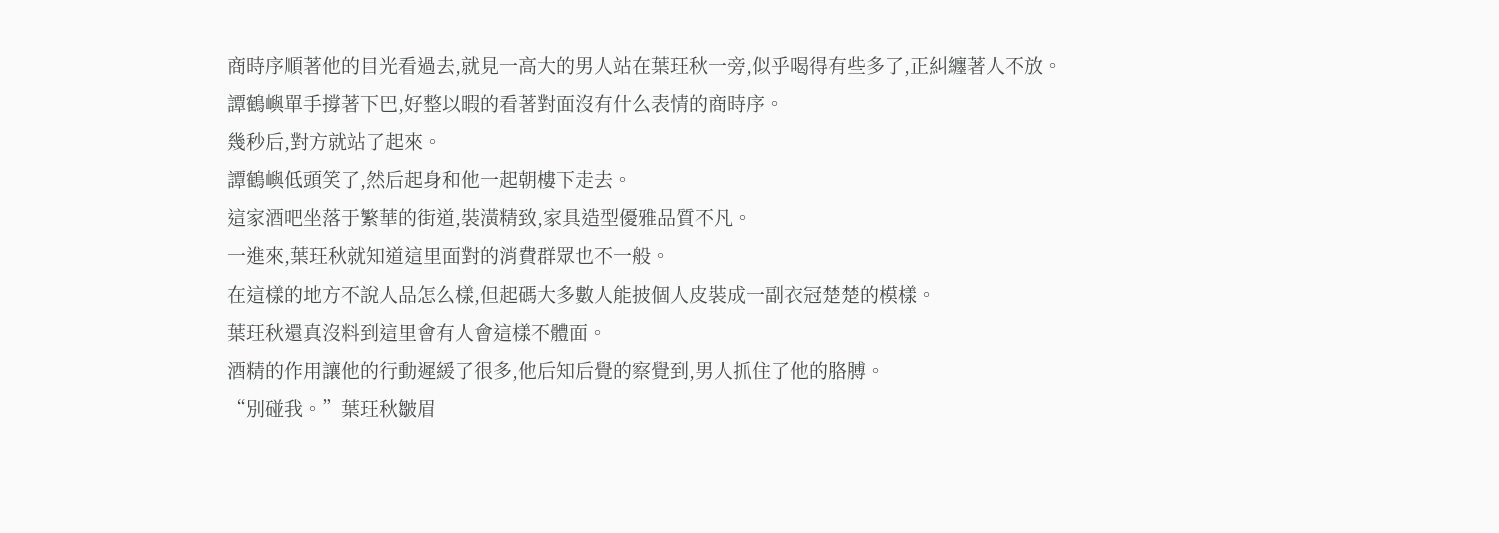商時序順著他的目光看過去,就見一高大的男人站在葉玨秋一旁,似乎喝得有些多了,正糾纏著人不放。
譚鶴嶼單手撐著下巴,好整以暇的看著對面沒有什么表情的商時序。
幾秒后,對方就站了起來。
譚鶴嶼低頭笑了,然后起身和他一起朝樓下走去。
這家酒吧坐落于繁華的街道,裝潢精致,家具造型優雅品質不凡。
一進來,葉玨秋就知道這里面對的消費群眾也不一般。
在這樣的地方不說人品怎么樣,但起碼大多數人能披個人皮裝成一副衣冠楚楚的模樣。
葉玨秋還真沒料到這里會有人會這樣不體面。
酒精的作用讓他的行動遲緩了很多,他后知后覺的察覺到,男人抓住了他的胳膊。
“別碰我。”葉玨秋皺眉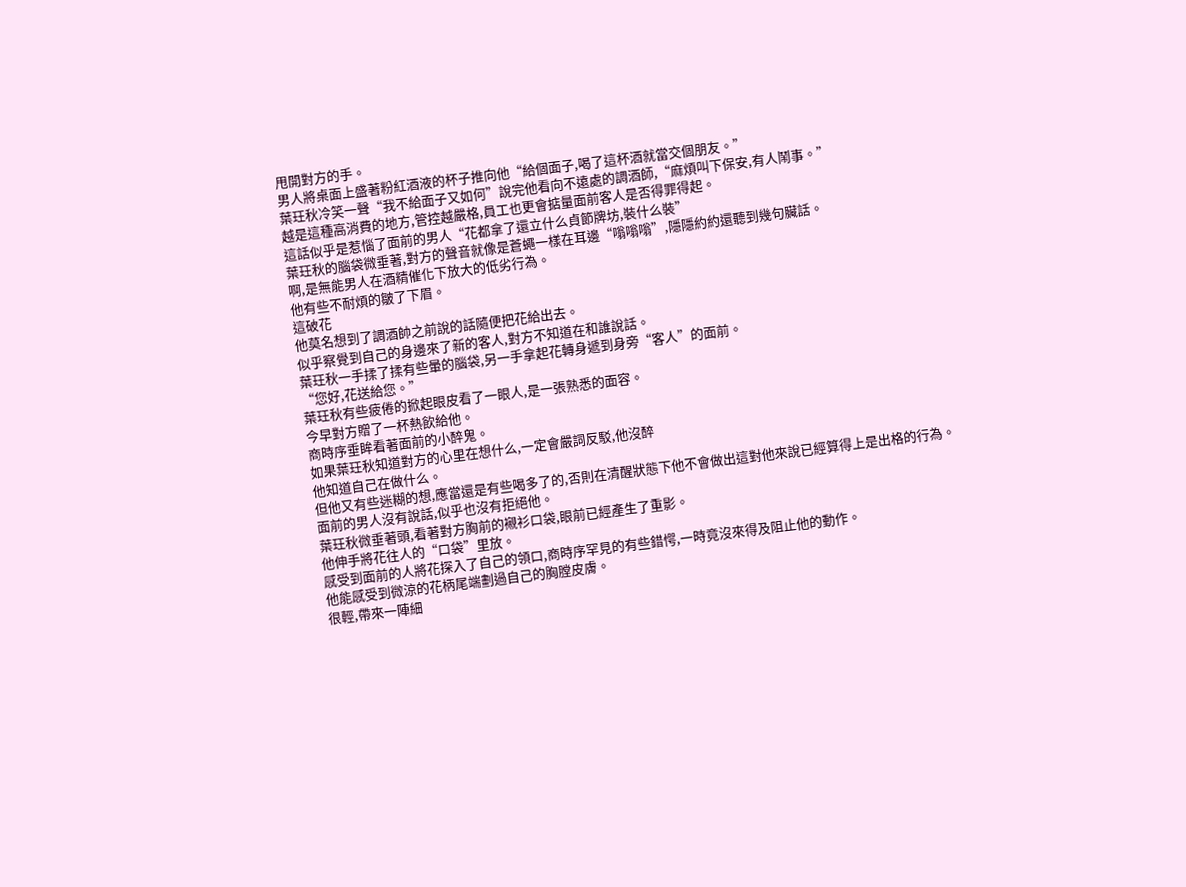甩開對方的手。
男人將桌面上盛著粉紅酒液的杯子推向他“給個面子,喝了這杯酒就當交個朋友。”
葉玨秋冷笑一聲“我不給面子又如何”說完他看向不遠處的調酒師,“麻煩叫下保安,有人鬧事。”
越是這種高消費的地方,管控越嚴格,員工也更會掂量面前客人是否得罪得起。
這話似乎是惹惱了面前的男人“花都拿了還立什么貞節牌坊,裝什么裝”
葉玨秋的腦袋微垂著,對方的聲音就像是蒼蠅一樣在耳邊“嗡嗡嗡”,隱隱約約還聽到幾句臟話。
啊,是無能男人在酒精催化下放大的低劣行為。
他有些不耐煩的皺了下眉。
這破花
他莫名想到了調酒帥之前說的話隨便把花給出去。
似乎察覺到自己的身邊來了新的客人,對方不知道在和誰說話。
葉玨秋一手揉了揉有些暈的腦袋,另一手拿起花轉身遞到身旁“客人”的面前。
“您好,花送給您。”
葉玨秋有些疲倦的掀起眼皮看了一眼人,是一張熟悉的面容。
今早對方贈了一杯熱飲給他。
商時序垂眸看著面前的小醉鬼。
如果葉玨秋知道對方的心里在想什么,一定會嚴詞反駁,他沒醉
他知道自己在做什么。
但他又有些迷糊的想,應當還是有些喝多了的,否則在清醒狀態下他不會做出這對他來說已經算得上是出格的行為。
面前的男人沒有說話,似乎也沒有拒絕他。
葉玨秋微垂著頭,看著對方胸前的襯衫口袋,眼前已經產生了重影。
他伸手將花往人的“口袋”里放。
感受到面前的人將花探入了自己的領口,商時序罕見的有些錯愕,一時竟沒來得及阻止他的動作。
他能感受到微涼的花柄尾端劃過自己的胸膛皮膚。
很輕,帶來一陣細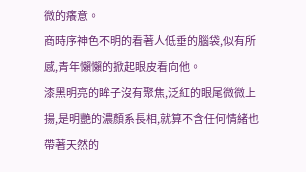微的癢意。
商時序神色不明的看著人低垂的腦袋,似有所感,青年懶懶的掀起眼皮看向他。
漆黑明亮的眸子沒有聚焦,泛紅的眼尾微微上揚,是明艷的濃顏系長相,就算不含任何情緒也帶著天然的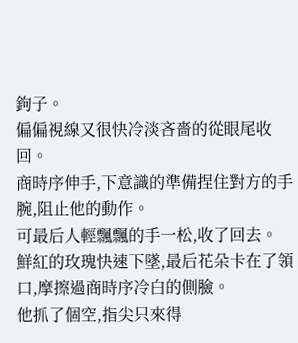鉤子。
偏偏視線又很快冷淡吝嗇的從眼尾收回。
商時序伸手,下意識的準備捏住對方的手腕,阻止他的動作。
可最后人輕飄飄的手一松,收了回去。
鮮紅的玫瑰快速下墜,最后花朵卡在了領口,摩擦過商時序冷白的側臉。
他抓了個空,指尖只來得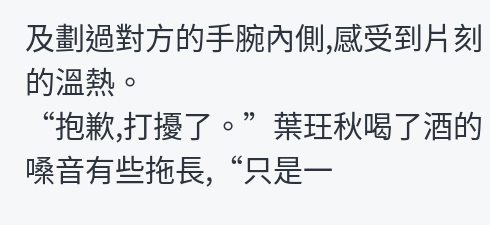及劃過對方的手腕內側,感受到片刻的溫熱。
“抱歉,打擾了。”葉玨秋喝了酒的嗓音有些拖長,“只是一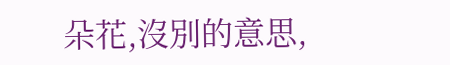朵花,沒別的意思,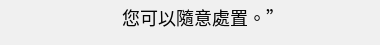您可以隨意處置。”